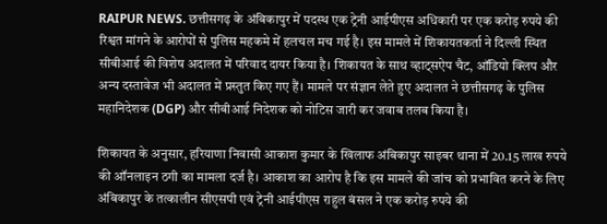RAIPUR NEWS. छत्तीसगढ़ के अंबिकापुर में पदस्थ एक ट्रेनी आईपीएस अधिकारी पर एक करोड़ रुपये की रिश्वत मांगने के आरोपों से पुलिस महकमे में हलचल मच गई है। इस मामले में शिकायतकर्ता ने दिल्ली स्थित सीबीआई की विशेष अदालत में परिवाद दायर किया है। शिकायत के साथ व्हाट्सऐप चैट, ऑडियो क्लिप और अन्य दस्तावेज भी अदालत में प्रस्तुत किए गए हैं। मामले पर संज्ञान लेते हुए अदालत ने छत्तीसगढ़ के पुलिस महानिदेशक (DGP) और सीबीआई निदेशक को नोटिस जारी कर जवाब तलब किया है।

शिकायत के अनुसार, हरियाणा निवासी आकाश कुमार के खिलाफ अंबिकापुर साइबर थाना में 20.15 लाख रुपये की ऑनलाइन ठगी का मामला दर्ज है। आकाश का आरोप है कि इस मामले की जांच को प्रभावित करने के लिए अंबिकापुर के तत्कालीन सीएसपी एवं ट्रेनी आईपीएस राहुल बंसल ने एक करोड़ रुपये की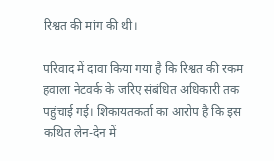रिश्वत की मांग की थी।

परिवाद में दावा किया गया है कि रिश्वत की रकम हवाला नेटवर्क के जरिए संबंधित अधिकारी तक पहुंचाई गई। शिकायतकर्ता का आरोप है कि इस कथित लेन-देन में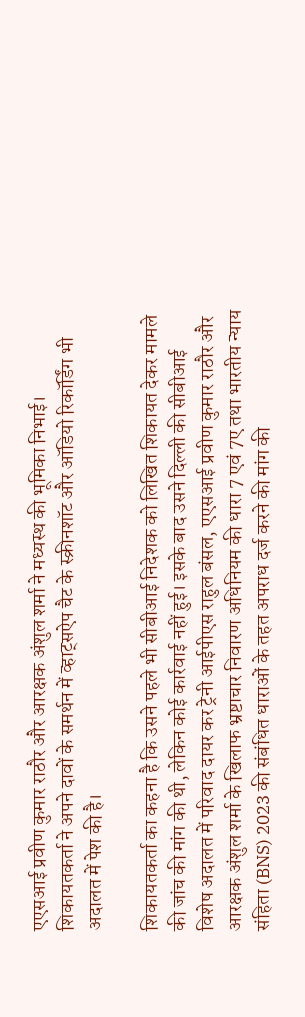एएसआई प्रवीण कुमार राठौर और आरक्षक अंशुल शर्मा ने मध्यस्थ की भूमिका निभाई। शिकायतकर्ता ने अपने दावों के समर्थन में व्हाट्सऐप चैट के स्क्रीनशॉट और ऑडियो रिकॉर्डिंग भी अदालत में पेश की है।

शिकायतकर्ता का कहना है कि उसने पहले भी सीबीआई निदेशक को लिखित शिकायत देकर मामले की जांच की मांग की थी, लेकिन कोई कार्रवाई नहीं हुई। इसके बाद उसने दिल्ली की सीबीआई विशेष अदालत में परिवाद दायर कर ट्रेनी आईपीएस राहुल बंसल, एएसआई प्रवीण कुमार राठौर और आरक्षक अंशुल शर्मा के खिलाफ भ्रष्टाचार निवारण अधिनियम की धारा 7 एवं 7ए तथा भारतीय न्याय संहिता (BNS) 2023 की संबंधित धाराओं के तहत अपराध दर्ज करने की मांग की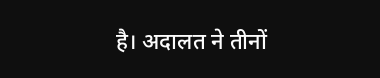है। अदालत ने तीनों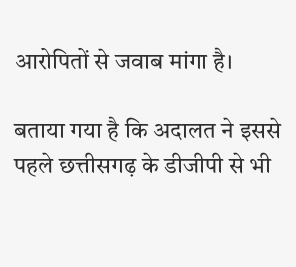आरोपितों से जवाब मांगा है।

बताया गया है कि अदालत ने इससे पहले छत्तीसगढ़ के डीजीपी से भी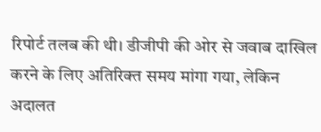रिपोर्ट तलब की थी। डीजीपी की ओर से जवाब दाखिल करने के लिए अतिरिक्त समय मांगा गया, लेकिन अदालत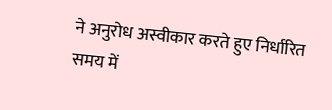ने अनुरोध अस्वीकार करते हुए निर्धारित समय में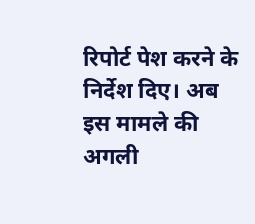रिपोर्ट पेश करने के निर्देश दिए। अब इस मामले की अगली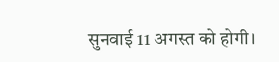सुनवाई 11 अगस्त को होगी।